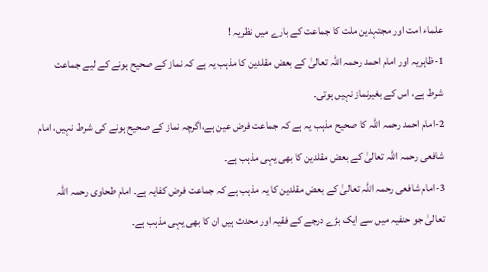علماء امت اور مجتہدین ملت کا جماعت کے بارے میں نظریہ !
1-ظاہریہ اور امام احمد رحمہ اللہ تعالیٰ کے بعض مقلدین کا مذہب یہ ہے کہ نماز کے صحیح ہونے کے لیے جماعت شرط ہے، اس کے بغیرنماز نہیں ہوتی۔
2-امام احمد رحمہ اللہ کا صحیح مذہب یہ ہے کہ جماعت فرض عین ہے،اگرچہ نماز کے صحیح ہونے کی شرط نہیں، امام شافعی رحمہ اللہ تعالیٰ کے بعض مقلدین کا بھی یہی مذہب ہے۔
3-امام شافعی رحمہ اللہ تعالیٰ کے بعض مقلدین کا یہ مذہب ہے کہ جماعت فرض کفایہ ہے۔ امام طحاوی رحمہ اللہ تعالیٰ جو حنفیہ میں سے ایک بڑے درجے کے فقیہ اور محدث ہیں ان کا بھی یہی مذہب ہے۔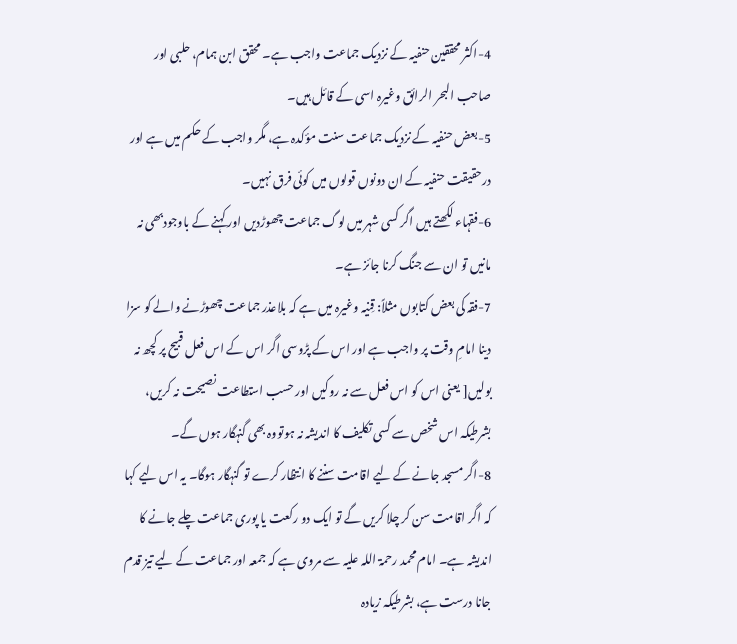4-اکثر محققین حنفیہ کے نزدیک جماعت واجب ہے۔ محقق ابن ہمام، حلبی اور صاحب البحر الرائق وغیرہ اسی کے قائل ہیں۔
5-بعض حنفیہ کے نزدیک جماعت سنت مؤکدہ ہے، مگر واجب کے حکم میں ہے اور درحقیقت حنفیہ کے ان دونوں قولوں میں کوئی فرق نہیں۔
6-فقہاء لکھتے ہیں اگر کسی شہر میں لوگ جماعت چھوڑدیں اور کہنے کے باوجودبھی نہ مانیں تو ان سے جنگ کرنا جائز ہے۔
7-فقہ کی بعض کتابوں مثلاً: قِنیہ وغیرہ میں ہے کہ بلاعذر جماعت چھوڑنے والے کو سزا دینا امامِ وقت پر واجب ہے اور اس کے پڑوسی اگر اس کے اس فعل قبیح پر کچھ نہ بولیں[ یعنی اس کو اس فعل سے نہ روکیں اور حسب استطاعت نصیحت نہ کریں، بشرطیکہ اس شخص سے کسی تکلیف کا اندیشہ نہ ہوتووہ بھی گنہگار ہوں گے۔
8-اگر مسجد جانے کے لیے اقامت سننے کا انتظار کرے تو گنہگار ہوگا۔ یہ اس لیے کہا کہ اگر اقامت سن کر چلا کریں گے تو ایک دو رکعت یا پوری جماعت چلے جانے کا اندیشہ ہے۔ امام محمد رحمۃ اللہ علیہ سے مروی ہے کہ جمعہ اور جماعت کے لیے تیز قدم جانا درست ہے، بشرطیکہ زیادہ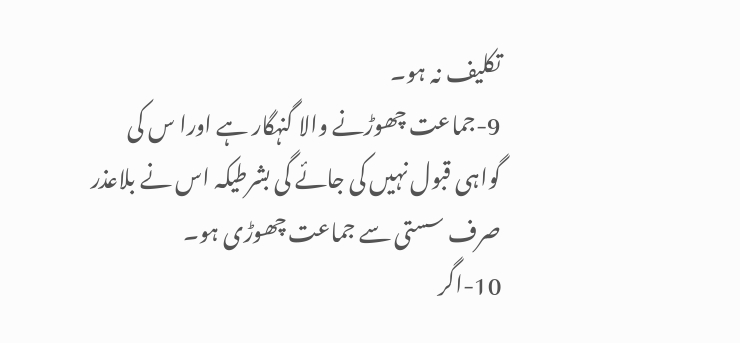تکلیف نہ ہو۔
9-جماعت چھوڑنے والا گنہگار ہے اورا س کی گواہی قبول نہیں کی جائے گی بشرطیکہ اس نے بلاعذر صرف سستی سے جماعت چھوڑی ہو۔
10-اگر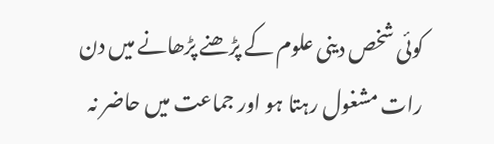کوئی شخص دینی علوم کے پڑھنے پڑھانے میں دن رات مشغول رہتا ہو اور جماعت میں حاضر نہ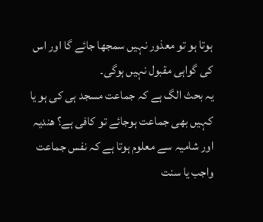ہوتا ہو تو معذور نہیں سمجھا جائے گا اور اس کی گواہی مقبول نہیں ہوگی۔
یہ بحث الگ ہے کہ جماعت مسجد ہی کی ہو یا کہیں بھی جماعت ہوجائے تو کافی ہے؟ ھندیہ اور شامیہ سے معلوم ہوتا ہے کہ نفس جماعت واجب یا سنت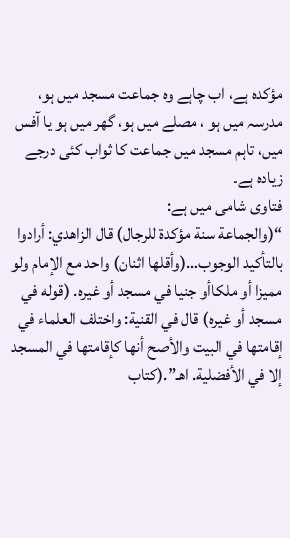مؤکدہ ہے، اب چاہے وہ جماعت مسجد میں ہو، مدرسہ میں ہو ، مصلے میں ہو، گھر میں ہو یا آفس میں، تاہم مسجد میں جماعت کا ثواب کئی درجے زیادہ ہے۔
فتاوی شامی میں ہے:
“(والجماعة سنة مؤكدة للرجال) قال الزاهدي: أرادوا بالتأكيد الوجوب…(وأقلها اثنان) واحد مع الإمام ولو مميزا أو ملكاأو جنيا في مسجد أو غيره. (قوله في مسجد أو غيره) قال في القنية: واختلف العلماء في إقامتها في البيت والأصح أنها كإقامتها في المسجد إلا في الأفضلية. اهـ”.(کتاب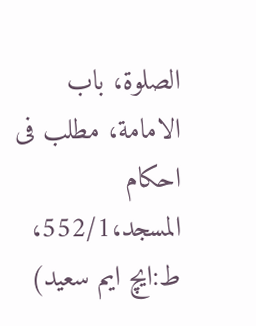الصلوة، باب الامامة، مطلب فی احکام المسجد،552/1، ط:ایچ ایم سعید)